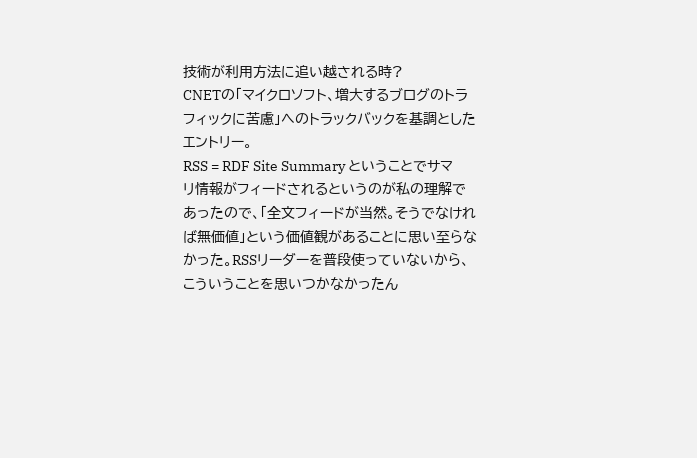技術が利用方法に追い越される時?
CNETの「マイクロソフト、増大するブログのトラフィックに苦慮」へのトラックバックを基調としたエントリー。
RSS = RDF Site Summary ということでサマリ情報がフィードされるというのが私の理解であったので、「全文フィードが当然。そうでなければ無価値」という価値観があることに思い至らなかった。RSSリーダーを普段使っていないから、こういうことを思いつかなかったん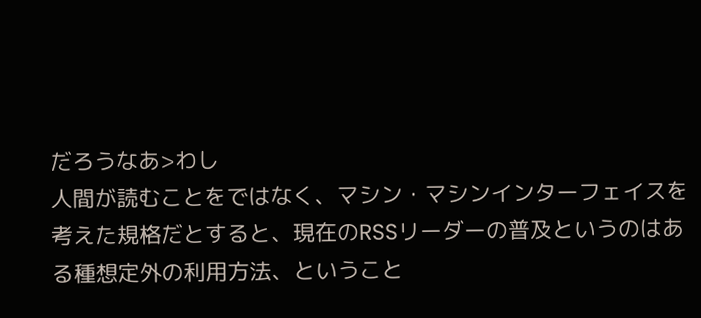だろうなあ>わし
人間が読むことをではなく、マシン・マシンインターフェイスを考えた規格だとすると、現在のRSSリーダーの普及というのはある種想定外の利用方法、ということ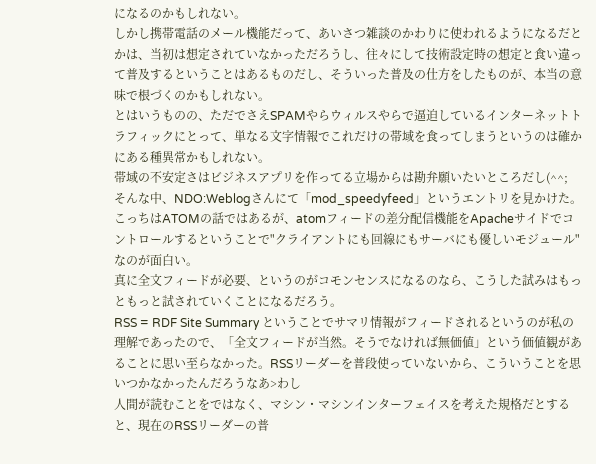になるのかもしれない。
しかし携帯電話のメール機能だって、あいさつ雑談のかわりに使われるようになるだとかは、当初は想定されていなかっただろうし、往々にして技術設定時の想定と食い違って普及するということはあるものだし、そういった普及の仕方をしたものが、本当の意味で根づくのかもしれない。
とはいうものの、ただでさえSPAMやらウィルスやらで逼迫しているインターネットトラフィックにとって、単なる文字情報でこれだけの帯域を食ってしまうというのは確かにある種異常かもしれない。
帯域の不安定さはビジネスアプリを作ってる立場からは勘弁願いたいところだし(^^;
そんな中、NDO:Weblogさんにて「mod_speedyfeed」というエントリを見かけた。
こっちはATOMの話ではあるが、atomフィードの差分配信機能をApacheサイドでコントロールするということで"クライアントにも回線にもサーバにも優しいモジュール"なのが面白い。
真に全文フィードが必要、というのがコモンセンスになるのなら、こうした試みはもっともっと試されていくことになるだろう。
RSS = RDF Site Summary ということでサマリ情報がフィードされるというのが私の理解であったので、「全文フィードが当然。そうでなければ無価値」という価値観があることに思い至らなかった。RSSリーダーを普段使っていないから、こういうことを思いつかなかったんだろうなあ>わし
人間が読むことをではなく、マシン・マシンインターフェイスを考えた規格だとすると、現在のRSSリーダーの普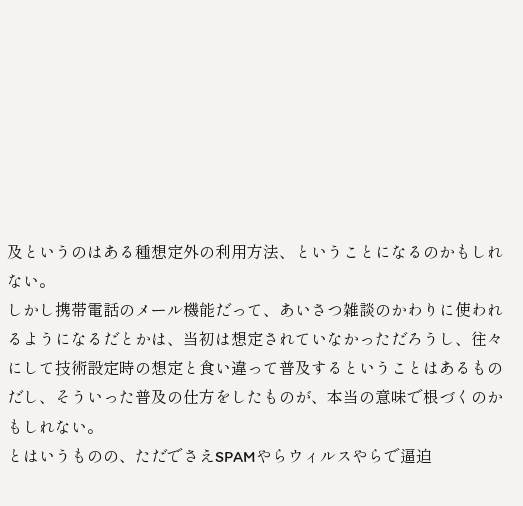及というのはある種想定外の利用方法、ということになるのかもしれない。
しかし携帯電話のメール機能だって、あいさつ雑談のかわりに使われるようになるだとかは、当初は想定されていなかっただろうし、往々にして技術設定時の想定と食い違って普及するということはあるものだし、そういった普及の仕方をしたものが、本当の意味で根づくのかもしれない。
とはいうものの、ただでさえSPAMやらウィルスやらで逼迫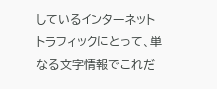しているインターネットトラフィックにとって、単なる文字情報でこれだ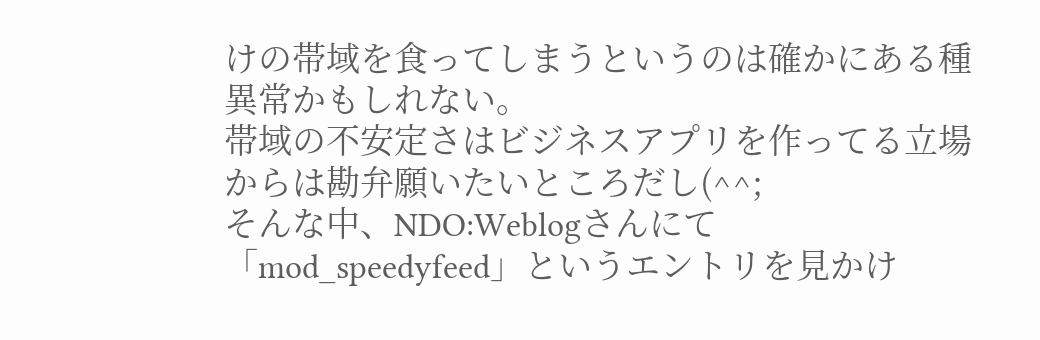けの帯域を食ってしまうというのは確かにある種異常かもしれない。
帯域の不安定さはビジネスアプリを作ってる立場からは勘弁願いたいところだし(^^;
そんな中、NDO:Weblogさんにて「mod_speedyfeed」というエントリを見かけ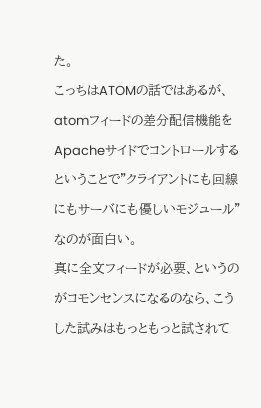た。
こっちはATOMの話ではあるが、atomフィードの差分配信機能をApacheサイドでコントロールするということで"クライアントにも回線にもサーバにも優しいモジュール"なのが面白い。
真に全文フィードが必要、というのがコモンセンスになるのなら、こうした試みはもっともっと試されて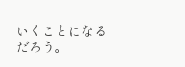いくことになるだろう。